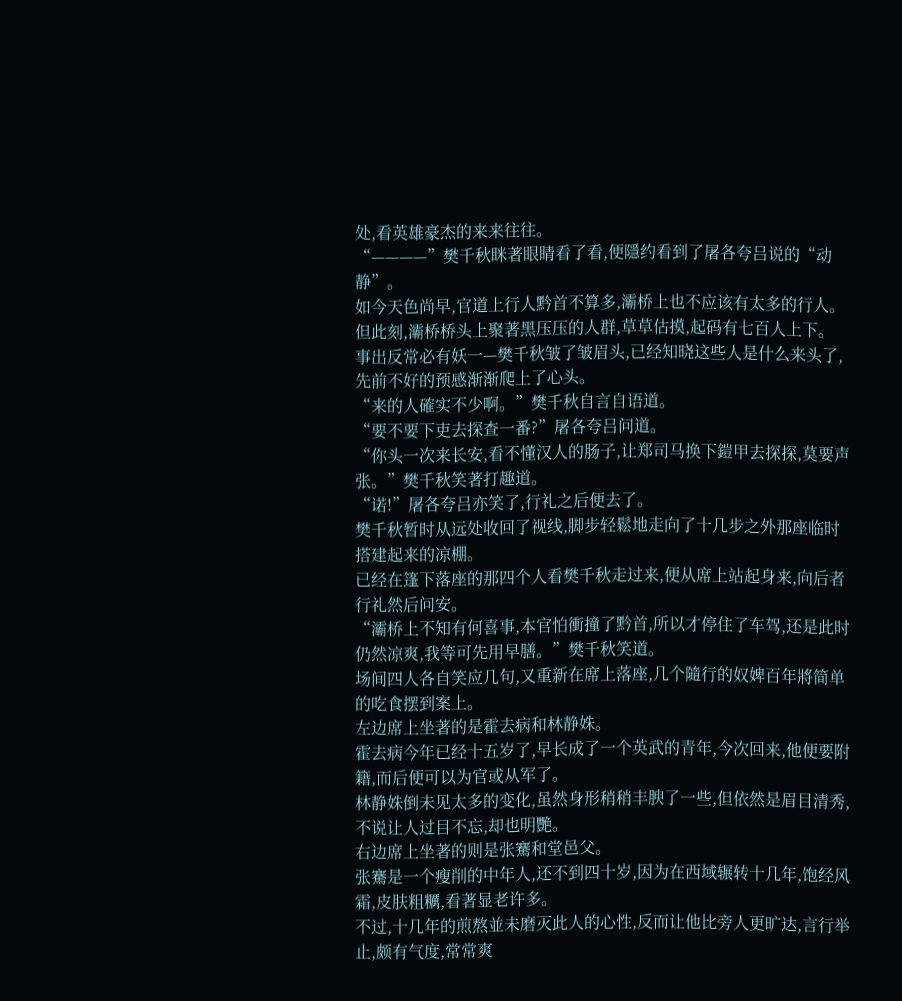处,看英雄豪杰的来来往往。
“————”樊千秋眯著眼睛看了看,便隱约看到了屠各夸吕说的“动静”。
如今天色尚早,官道上行人黔首不算多,灞桥上也不应该有太多的行人。
但此刻,灞桥桥头上聚著黑压压的人群,草草估摸,起码有七百人上下。
事出反常必有妖一—樊千秋皱了皱眉头,已经知晓这些人是什么来头了,先前不好的预感渐渐爬上了心头。
“来的人確实不少啊。”樊千秋自言自语道。
“要不要下吏去探查一番?”屠各夸吕问道。
“你头一次来长安,看不懂汉人的肠子,让郑司马换下鎧甲去探探,莫要声张。”樊千秋笑著打趣道。
“诺!”屠各夸吕亦笑了,行礼之后便去了。
樊千秋暂时从远处收回了视线,脚步轻鬆地走向了十几步之外那座临时搭建起来的凉棚。
已经在篷下落座的那四个人看樊千秋走过来,便从席上站起身来,向后者行礼然后问安。
“灞桥上不知有何喜事,本官怕衝撞了黔首,所以才停住了车驾,还是此时仍然凉爽,我等可先用早膳。”樊千秋笑道。
场间四人各自笑应几句,又重新在席上落座,几个隨行的奴婢百年將简单的吃食摆到案上。
左边席上坐著的是霍去病和林静姝。
霍去病今年已经十五岁了,早长成了一个英武的青年,今次回来,他便要附籍,而后便可以为官或从军了。
林静姝倒未见太多的变化,虽然身形稍稍丰腴了一些,但依然是眉目清秀,不说让人过目不忘,却也明艷。
右边席上坐著的则是张騫和堂邑父。
张騫是一个瘦削的中年人,还不到四十岁,因为在西域辗转十几年,饱经风霜,皮肤粗糲,看著显老许多。
不过,十几年的煎熬並未磨灭此人的心性,反而让他比旁人更旷达,言行举止,颇有气度,常常爽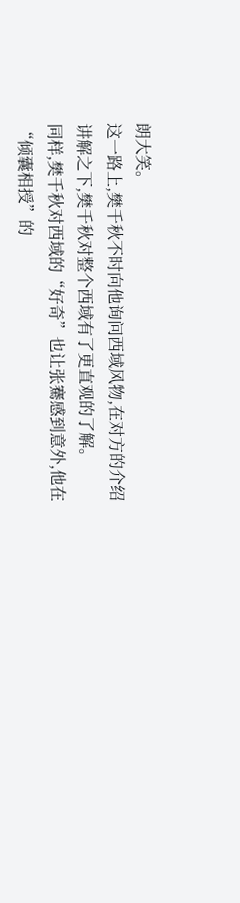朗大笑。
这一路上,樊千秋不时向他询问西域风物,在对方的介绍讲解之下,樊千秋对整个西域有了更直观的了解。
同样,樊千秋对西域的“好奇”也让张騫感到意外,他在“倾囊相授”的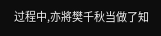过程中,亦將樊千秋当做了知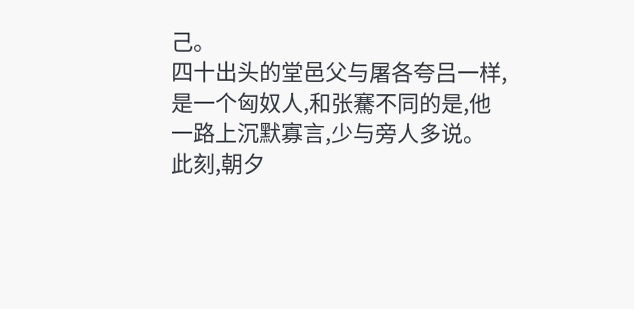己。
四十出头的堂邑父与屠各夸吕一样,是一个匈奴人,和张騫不同的是,他一路上沉默寡言,少与旁人多说。
此刻,朝夕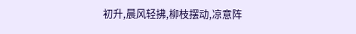初升,晨风轻拂,柳枝摆动,凉意阵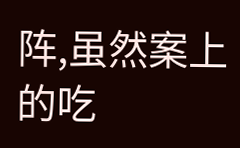阵,虽然案上的吃